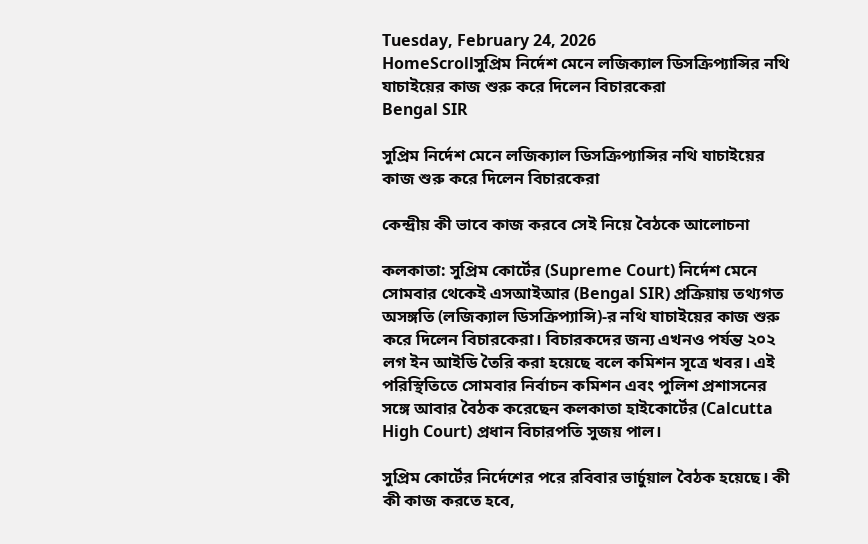Tuesday, February 24, 2026
HomeScrollসুপ্রিম নির্দেশ মেনে লজিক্যাল ডিসক্রিপ্যান্সির নথি যাচাইয়ের কাজ শুরু করে দিলেন বিচারকেরা
Bengal SIR

সুপ্রিম নির্দেশ মেনে লজিক্যাল ডিসক্রিপ্যান্সির নথি যাচাইয়ের কাজ শুরু করে দিলেন বিচারকেরা

কেন্দ্রীয় কী ভাবে কাজ করবে সেই নিয়ে বৈঠকে আলোচনা

কলকাতা: সুপ্রিম কোর্টের (Supreme Court) নির্দেশ মেনে সোমবার থেকেই এসআইআর (Bengal SIR) প্রক্রিয়ায় তথ্যগত অসঙ্গতি (লজিক্যাল ডিসক্রিপ্যান্সি)-র নথি যাচাইয়ের কাজ শুরু করে দিলেন বিচারকেরা। বিচারকদের জন্য এখনও পর্যন্ত ২০২ লগ ইন আইডি তৈরি করা হয়েছে বলে কমিশন সূত্রে খবর। এই পরিস্থিতিতে সোমবার নির্বাচন কমিশন এবং পুলিশ প্রশাসনের সঙ্গে আবার বৈঠক করেছেন কলকাতা হাইকোর্টের (Calcutta High Court) প্রধান বিচারপতি সুজয় পাল।

সুপ্রিম কোর্টের নির্দেশের পরে রবিবার ভার্চুয়াল বৈঠক হয়েছে। কী কী কাজ করতে হবে,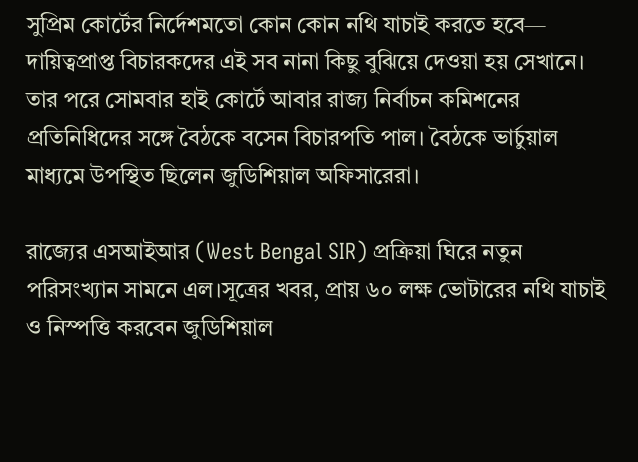সুপ্রিম কোর্টের নির্দেশমতো কোন কোন নথি যাচাই করতে হবে— দায়িত্বপ্রাপ্ত বিচারকদের এই সব নানা কিছু বুঝিয়ে দেওয়া হয় সেখানে। তার পরে সোমবার হাই কোর্টে আবার রাজ্য নির্বাচন কমিশনের প্রতিনিধিদের সঙ্গে বৈঠকে বসেন বিচারপতি পাল। বৈঠকে ভার্চুয়াল মাধ্যমে উপস্থিত ছিলেন জুডিশিয়াল অফিসারেরা।

রাজ্যের এসআইআর (West Bengal SIR) প্রক্রিয়া ঘিরে নতুন পরিসংখ্যান সামনে এল।সূত্রের খবর, প্রায় ৬০ লক্ষ ভোটারের নথি যাচাই ও নিস্পত্তি করবেন জুডিশিয়াল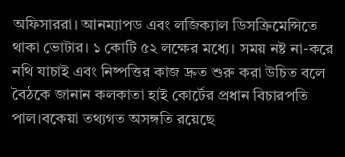অফিসাররা। আনম্যাপড এবং লজিক্যাল ডিসক্রিমেন্সিতে থাকা ভোটার। ১ কোটি ৫২ লক্ষের মধ্যে। সময় নষ্ট না-করে নথি যাচাই এবং নিষ্পত্তির কাজ দ্রুত শুরু করা উচিত বলে বৈঠকে জানান কলকাতা হাই কোর্টের প্রধান বিচারপতি পাল।বকেয়া তথ্যগত অসঙ্গতি রয়েছে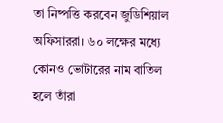তা নিষ্পত্তি করবেন জুডিশিয়াল অফিসাররা। ৬০ লক্ষের মধ্যে কোনও ভোটারের নাম বাতিল হলে তাঁরা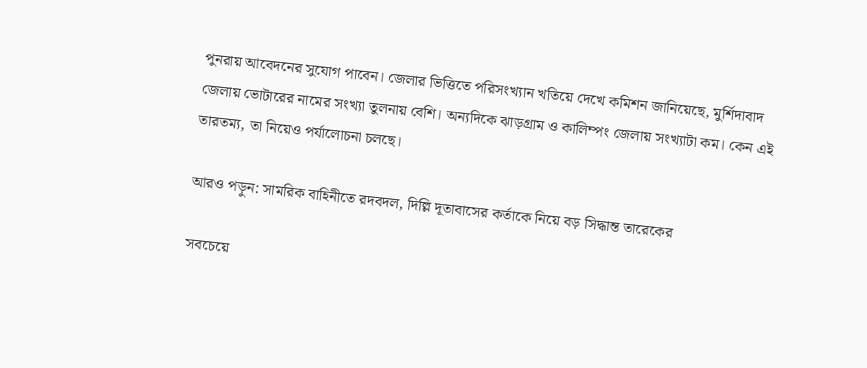পুনরায় আবেদনের সুযোগ পাবেন। জেলার ভিত্তিতে পরিসংখ্যান খতিয়ে দেখে কমিশন জানিয়েছে, মুর্শিদাবাদ জেলায় ভোটারের নামের সংখ্যা তুলনায় বেশি। অন্যদিকে ঝাড়গ্রাম ও কালিম্পং জেলায় সংখ্যাটা কম। কেন এই তারতম্য, তা নিয়েও পর্যালোচনা চলছে।

আরও পড়ুন: সামরিক বাহিনীতে রদবদল, দিল্লি দূতাবাসের কর্তাকে নিয়ে বড় সিদ্ধান্ত তারেকের

সবচেয়ে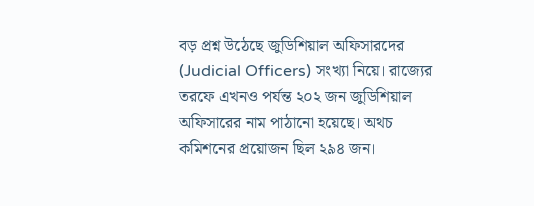বড় প্রশ্ন উঠেছে জুডিশিয়াল অফিসারদের (Judicial Officers) সংখ্যা নিয়ে। রাজ্যের তরফে এখনও পর্যন্ত ২০২ জন জুডিশিয়াল অফিসারের নাম পাঠানো হয়েছে। অথচ কমিশনের প্রয়োজন ছিল ২৯৪ জন।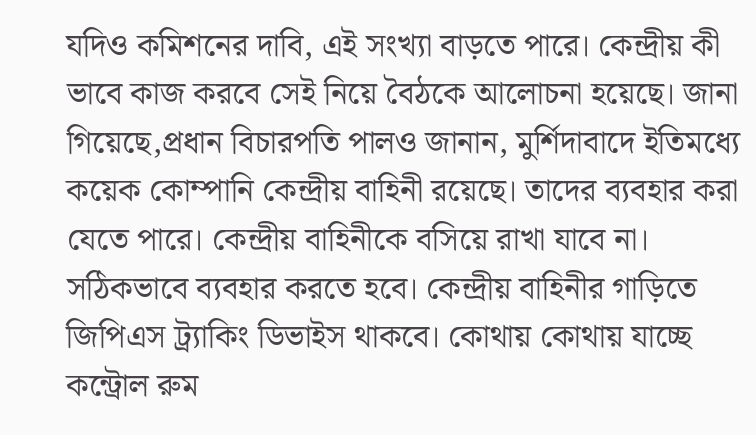যদিও কমিশনের দাবি, এই সংখ্যা বাড়তে পারে। কেন্দ্রীয় কী ভাবে কাজ করবে সেই নিয়ে বৈঠকে আলোচনা হয়েছে। জানা গিয়েছে,প্রধান বিচারপতি পালও জানান, মুর্শিদাবাদে ইতিমধ্যে কয়েক কোম্পানি কেন্দ্রীয় বাহিনী রয়েছে। তাদের ব্যবহার করা যেতে পারে। কেন্দ্রীয় বাহিনীকে বসিয়ে রাখা যাবে না। সঠিকভাবে ব্যবহার করতে হবে। কেন্দ্রীয় বাহিনীর গাড়িতে জিপিএস ট্র্যাকিং ডিভাইস থাকবে। কোথায় কোথায় যাচ্ছে কন্ট্রোল রুম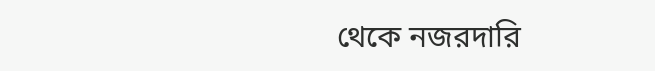থেকে নজরদারি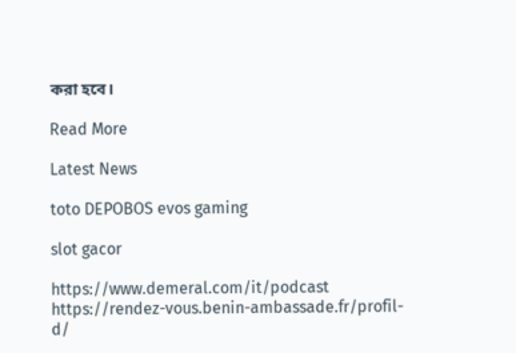করা হবে।

Read More

Latest News

toto DEPOBOS evos gaming

slot gacor

https://www.demeral.com/it/podcast https://rendez-vous.benin-ambassade.fr/profil-d/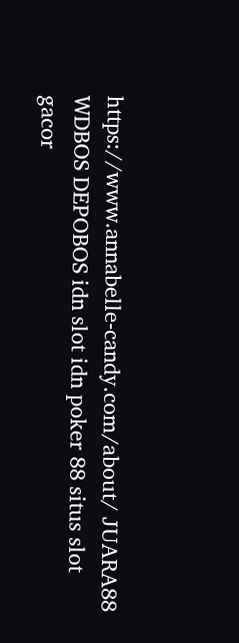https://www.annabelle-candy.com/about/ JUARA88 WDBOS DEPOBOS idn slot idn poker 88 situs slot gacor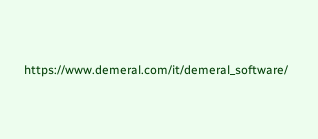https://www.demeral.com/it/demeral_software/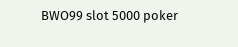BWO99 slot 5000 poker